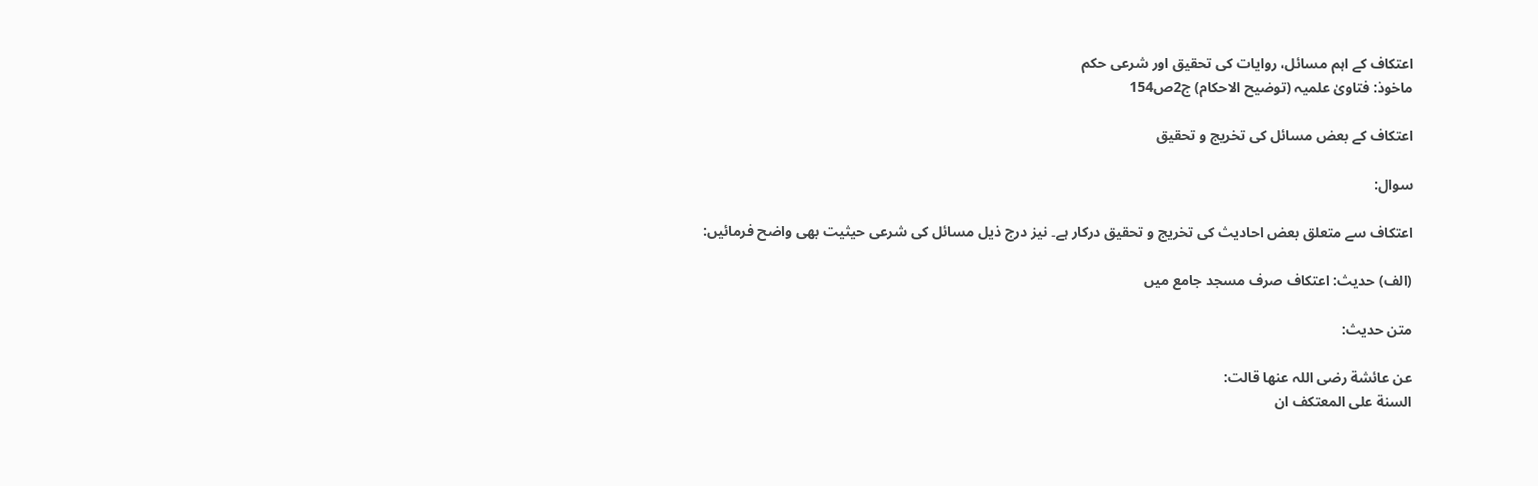اعتکاف کے اہم مسائل، روایات کی تحقیق اور شرعی حکم
ماخوذ: فتاویٰ علمیہ (توضیح الاحکام) ج2ص154

اعتکاف کے بعض مسائل کی تخریج و تحقیق

سوال:

اعتکاف سے متعلق بعض احادیث کی تخریج و تحقیق درکار ہے۔ نیز درج ذیل مسائل کی شرعی حیثیت بھی واضح فرمائیں:

(الف) حدیث: اعتکاف صرف مسجد جامع میں

متن حدیث:

عن عائشة رضی اللہ عنها قالت:
السنة علی المعتکف ان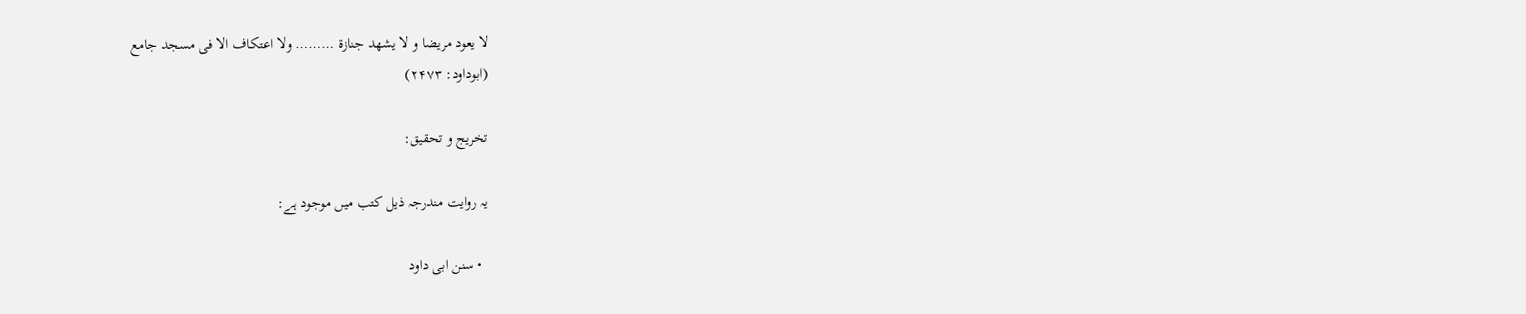لا یعود مریضا و لا یشهد جنازة ……… ولا اعتکاف الا فی مسجد جامع
(ابوداود: ۲۴۷۳)

تخریج و تحقیق:

یہ روایت مندرجہ ذیل کتب میں موجود ہے:

  • سنن ابی داود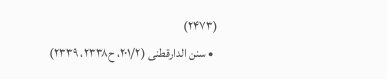(۲۴۷۳)
  • سنن الدارقطنی (۲۰۱/۲، ح۲۳۳۸، ۲۳۳۹)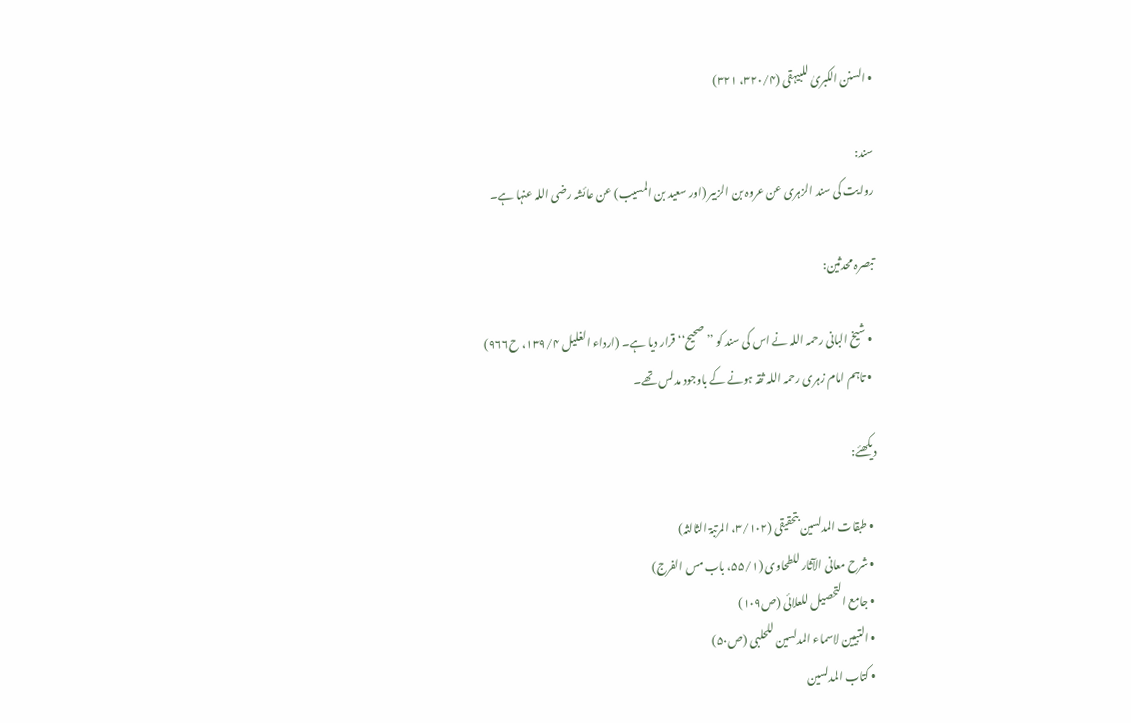• السنن الکبریٰ للبیہقی (۳۲۰/۴، ۳۲۱)

سند:
روایت کی سند الزہری عن عروہ بن الزبیر (اور سعید بن المسیب) عن عائشہ رضی اللہ عنہا ہے۔

تبصرہ محدثین:

  • شیخ البانی رحمہ اللہ نے اس کی سند کو ’’صحیح‘‘ قرار دیا ہے۔ (ارداء الغلیل ۱۳۹/۴، ح۹۶۶)
  • تاہم امام زہری رحمہ اللہ ثقہ ہونے کے باوجود مدلس تھے۔

دیکھئے:

  • طبقات المدلسین بتحقیقی (۳/۱۰۲، المرتبۃ الثالثہ)
  • شرح معانی الآثار للطحاوی (۵۵/۱، باب مس الفرج)
  • جامع التحصیل للعلائی (ص۱۰۹)
  • التبیین لاسماء المدلسین للحلبی (ص۵۰)
  • کتاب المدلسین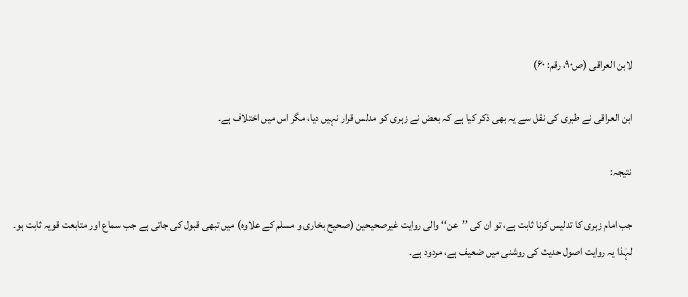لابن العراقی (ص۹۰، رقم: ۶۰)

ابن العراقی نے طبری کی نقل سے یہ بھی ذکر کیا ہے کہ بعض نے زہری کو مدلس قرار نہیں دیا، مگر اس میں اختلاف ہے۔

نتیجہ:

جب امام زہری کا تدلیس کرنا ثابت ہے، تو ان کی ’’عن‘‘ والی روایت غیرصحیحین (صحیح بخاری و مسلم کے علاوہ) میں تبھی قبول کی جاتی ہے جب سماع اور متابعت قویہ ثابت ہو۔
لہٰذا یہ روایت اصول حدیث کی روشنی میں ضعیف ہے، مردود ہے۔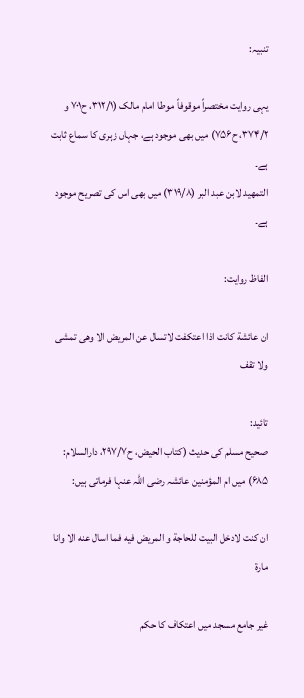تنبیہ:

یہی روایت مختصراً موقوفاً موطا امام مالک (۳۱۲/۱، ح۷۰۱ و ۳۷۴/۲، ح۷۵۶) میں بھی موجود ہے، جہاں زہری کا سماع ثابت ہے۔
التمهيد لابن عبد البر (۳۱۹/۸) میں بھی اس کی تصریح موجود ہے۔

الفاظ روایت:

ان عائشة کانت اذا اعتکفت لاتسال عن المریض الا وهی تمشی ولا تقف

تائید:
صحیح مسلم کی حدیث (کتاب الحیض، ح۲۹۷/۷، دارالسلام: ۶۸۵) میں ام المؤمنین عائشہ رضی اللہ عنہا فرماتی ہیں:

ان کنت لادخل البیت للحاجة و المریض فیه فما اسال عنه الا وانا مارة

غیر جامع مسجد میں اعتکاف کا حکم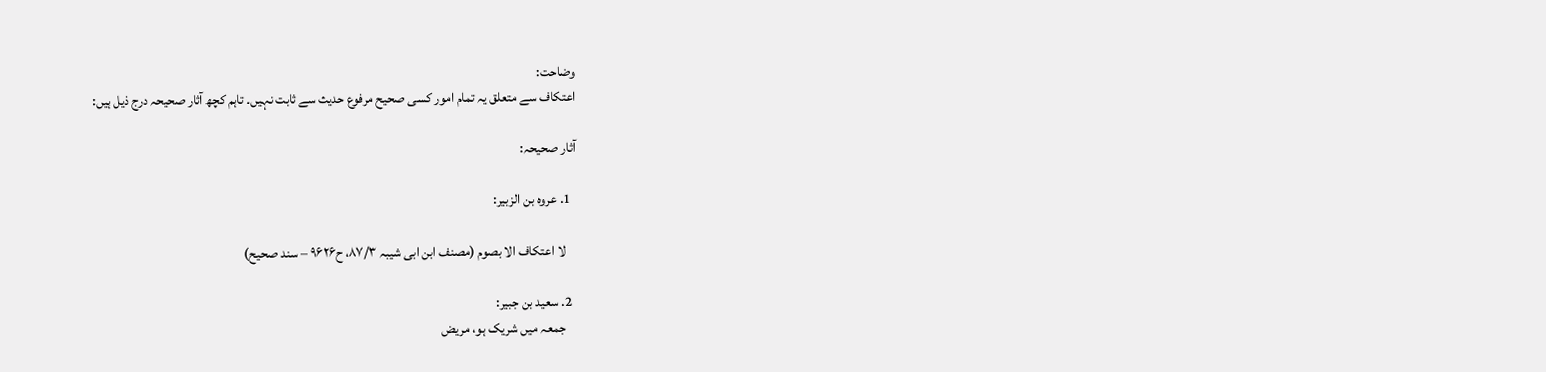وضاحت:
اعتکاف سے متعلق یہ تمام امور کسی صحیح مرفوع حدیث سے ثابت نہیں۔ تاہم کچھ آثار صحیحہ درج ذیل ہیں:

آثار صحیحہ:

  1. عروہ بن الزبیر:

    لا اعتکاف الا بصوم (مصنف ابن ابی شیبہ ۸۷/۳، ح۹۶۲۶ – سند صحیح)

  2. سعید بن جبیر:
    جمعہ میں شریک ہو، مریض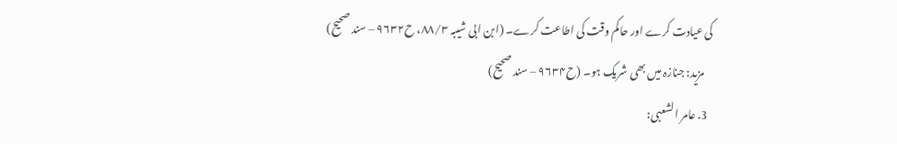کی عیادت کرے اور حاکم وقت کی اطاعت کرے۔ (ابن ابی شیبہ ۸۸/۳، ح۹۶۳۲ – سند صحیح)
    مزید: جنازہ میں بھی شریک ہو۔ (ح۹۶۳۴ – سند صحیح)
  3. عامر الشعبی: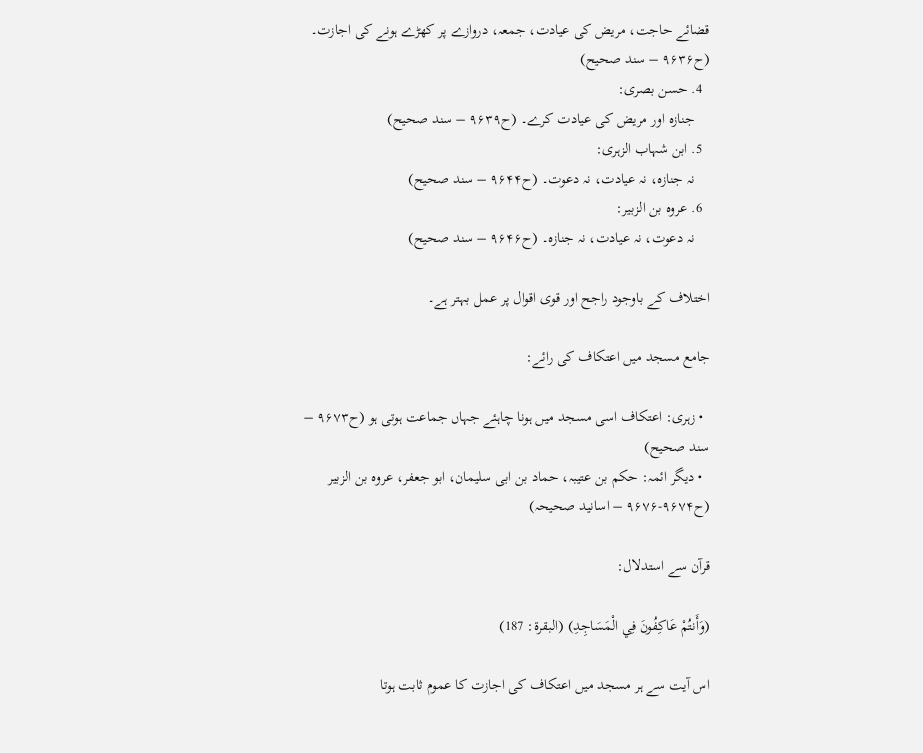قضائے حاجت، مریض کی عیادت، جمعہ، دروازے پر کھڑے ہونے کی اجازت۔ (ح۹۶۳۶ – سند صحیح)
  4. حسن بصری:
    جنازہ اور مریض کی عیادت کرے۔ (ح۹۶۳۹ – سند صحیح)
  5. ابن شہاب الزہری:
    نہ جنازہ، نہ عیادت، نہ دعوت۔ (ح۹۶۴۴ – سند صحیح)
  6. عروہ بن الزبیر:
    نہ دعوت، نہ عیادت، نہ جنازہ۔ (ح۹۶۴۶ – سند صحیح)

اختلاف کے باوجود راجح اور قوی اقوال پر عمل بہتر ہے۔

جامع مسجد میں اعتکاف کی رائے:

  • زہری: اعتکاف اسی مسجد میں ہونا چاہئے جہاں جماعت ہوتی ہو (ح۹۶۷۳ – سند صحیح)
  • دیگر ائمہ: حکم بن عتیبہ، حماد بن ابی سلیمان، ابو جعفر، عروہ بن الزبیر (ح۹۶۷۴-۹۶۷۶ – اسانید صحیحہ)

قرآن سے استدلال:

(وَأَنتُمْ عَاكِفُونَ فِي الْمَسَاجِدِ) (البقرة: 187)

اس آیت سے ہر مسجد میں اعتکاف کی اجازت کا عموم ثابت ہوتا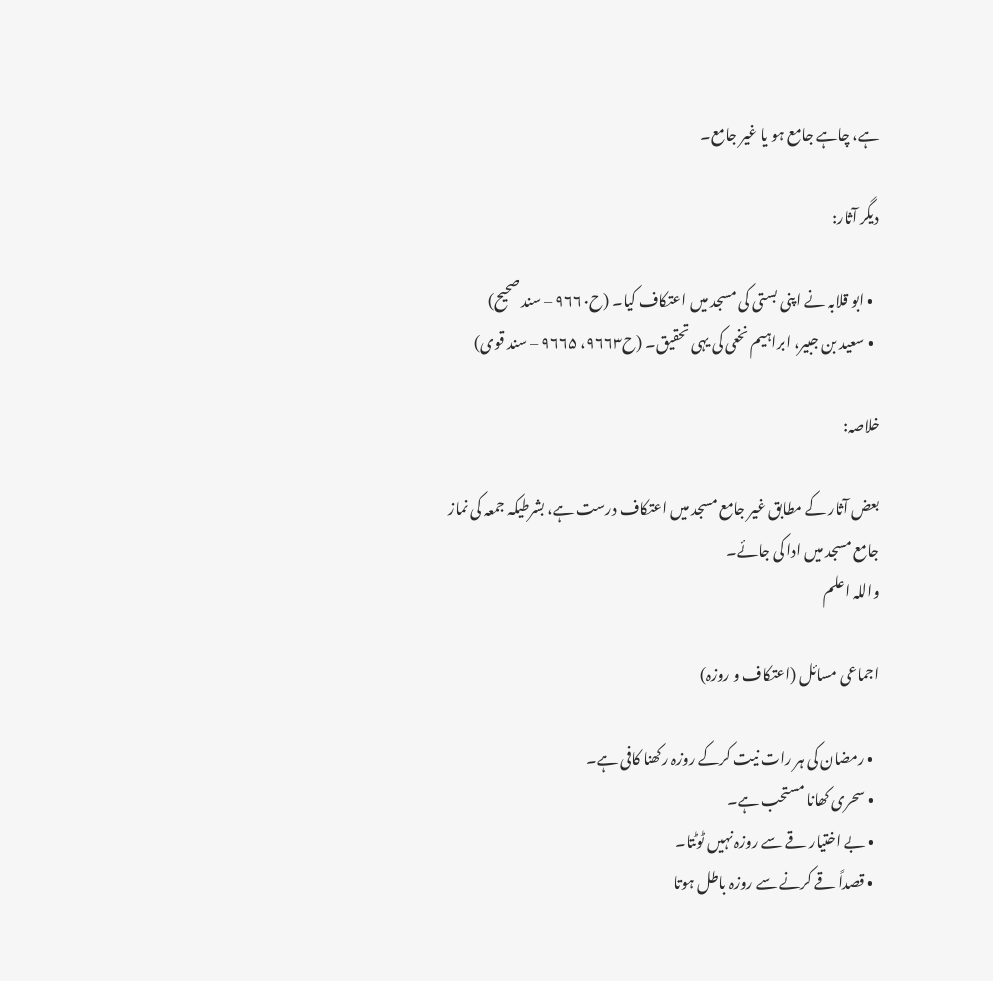ہے، چاہے جامع ہو یا غیر جامع۔

دیگر آثار:

  • ابو قلابہ نے اپنی بستی کی مسجد میں اعتکاف کیا۔ (ح۹۶۶۰ – سند صحیح)
  • سعید بن جبیر، ابراہیم نخعی کی یہی تحقیق۔ (ح۹۶۶۳، ۹۶۶۵ – سند قوی)

خلاصہ:

بعض آثار کے مطابق غیر جامع مسجد میں اعتکاف درست ہے، بشرطیکہ جمعہ کی نماز جامع مسجد میں ادا کی جائے۔
واللہ اعلم

اجماعی مسائل (اعتکاف و روزہ)

  • رمضان کی ہر رات نیت کرکے روزہ رکھنا کافی ہے۔
  • سحری کھانا مستحب ہے۔
  • بے اختیار قے سے روزہ نہیں ٹوٹتا۔
  • قصداً قے کرنے سے روزہ باطل ہوتا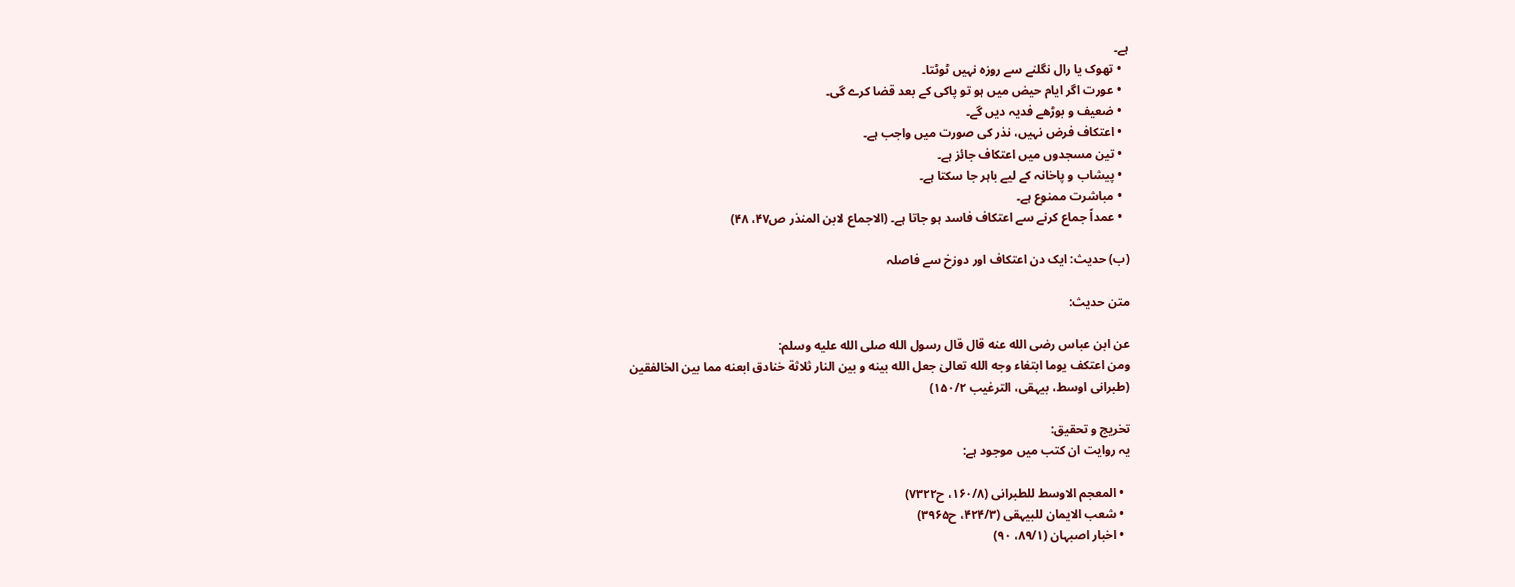ہے۔
  • تھوک یا رال نگلنے سے روزہ نہیں ٹوٹتا۔
  • عورت اگر ایام حیض میں ہو تو پاکی کے بعد قضا کرے گی۔
  • ضعیف و بوڑھے فدیہ دیں گے۔
  • اعتکاف فرض نہیں، نذر کی صورت میں واجب ہے۔
  • تین مسجدوں میں اعتکاف جائز ہے۔
  • پیشاب و پاخانہ کے لیے باہر جا سکتا ہے۔
  • مباشرت ممنوع ہے۔
  • عمداً جماع کرنے سے اعتکاف فاسد ہو جاتا ہے۔ (الاجماع لابن المنذر ص۴۷، ۴۸)

(ب) حدیث: ایک دن اعتکاف اور دوزخ سے فاصلہ

متن حدیث:

عن ابن عباس رضی الله عنه قال قال رسول الله صلی الله علیه وسلم:
ومن اعتکف یوما ابتغاء وجه الله تعالیٰ جعل الله بینه و بین النار ثلاثة خنادق ابعنه مما بین الخالفقین
(طبرانی اوسط، بیہقی، الترغیب ۱۵۰/۲)

تخریج و تحقیق:
یہ روایت ان کتب میں موجود ہے:

  • المعجم الاوسط للطبرانی (۱۶۰/۸، ح۷۳۲۲)
  • شعب الایمان للبیہقی (۴۲۴/۳، ح۳۹۶۵)
  • اخبار اصبہان (۸۹/۱، ۹۰)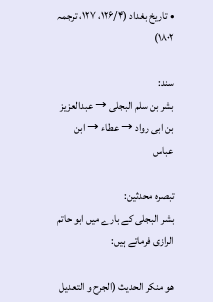• تاریخ بغداد (۱۲۶/۴، ۱۲۷، ترجمہ ۱۸۰۲)

سند:
بشر بن سلم البجلی → عبدالعزیز بن ابی رواد → عطاء → ابن عباس

تبصرہ محدثین:
بشر البجلی کے بارے میں ابو حاتم الرازی فرماتے ہیں:

هو منکر الحدیث (الجرح و التعدیل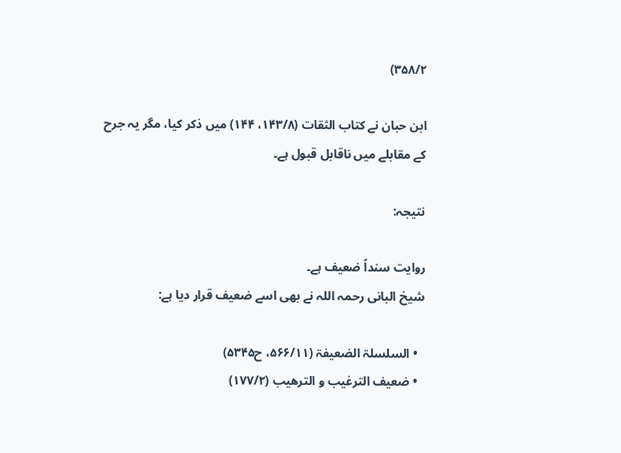۳۵۸/۲)

ابن حبان نے کتاب الثقات (۱۴۳/۸، ۱۴۴) میں ذکر کیا، مگر یہ جرح کے مقابلے میں ناقابل قبول ہے۔

نتیجہ:

روایت سنداً ضعیف ہے۔
شیخ البانی رحمہ اللہ نے بھی اسے ضعیف قرار دیا ہے:

  • السلسلۃ الضعیفۃ (۵۶۶/۱۱، ح۵۳۴۵)
  • ضعیف الترغیب و الترھیب (۱۷۷/۲)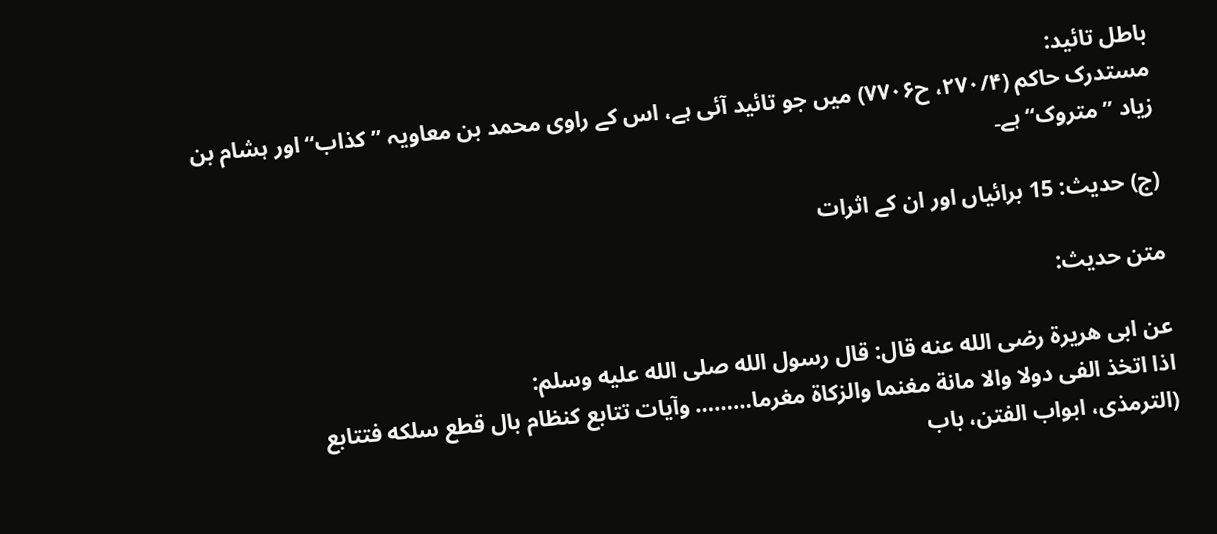باطل تائید:
مستدرک حاکم (۲۷۰/۴، ح۷۷۰۶) میں جو تائید آئی ہے، اس کے راوی محمد بن معاویہ ’’کذاب‘‘ اور ہشام بن زیاد ’’متروک‘‘ ہے۔

(ج) حدیث: 15 برائیاں اور ان کے اثرات

متن حدیث:

عن ابی هریرة رضی الله عنه قال: قال رسول الله صلی الله علیه وسلم:
اذا اتخذ الفی دولا والا مانة مغنما والزکاة مغرما……… وآیات تتابع کنظام بال قطع سلکه فتتابع
(الترمذی، ابواب الفتن، باب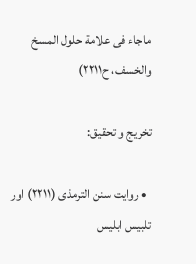ماجاء فی علامة حلول المسخ والخسف، ح۲۲۱۱)

تخریج و تحقیق:

  • روایت سنن الترمذی (۲۲۱۱) اور تلبیس ابلیس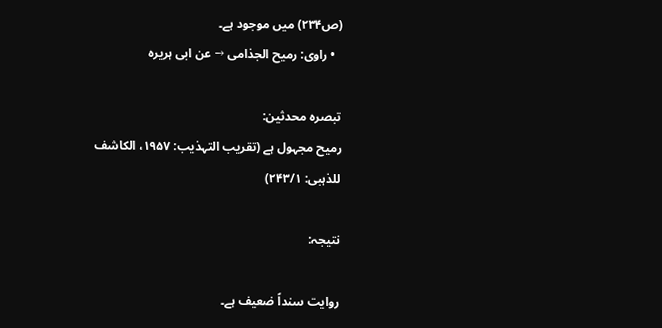(ص۲۳۴) میں موجود ہے۔
  • راوی: رمیح الجذامی → عن ابی ہریرہ

تبصرہ محدثین:
رمیح مجہول ہے (تقریب التہذیب: ۱۹۵۷، الکاشف للذہبی: ۲۴۳/۱)

نتیجہ:

روایت سنداً ضعیف ہے۔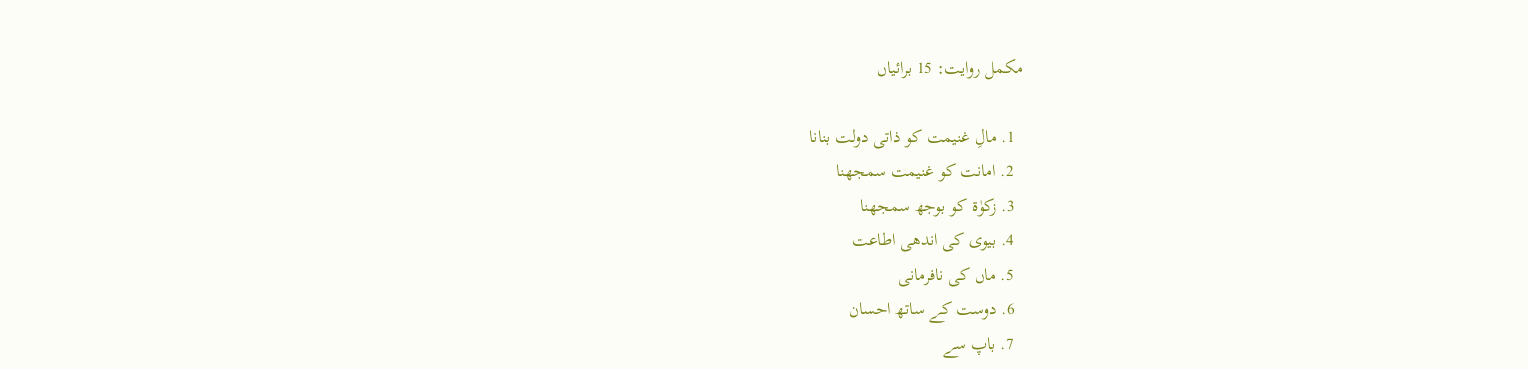مکمل روایت: 15 برائیاں

  1. مالِ غنیمت کو ذاتی دولت بنانا
  2. امانت کو غنیمت سمجھنا
  3. زکوٰۃ کو بوجھ سمجھنا
  4. بیوی کی اندھی اطاعت
  5. ماں کی نافرمانی
  6. دوست کے ساتھ احسان
  7. باپ سے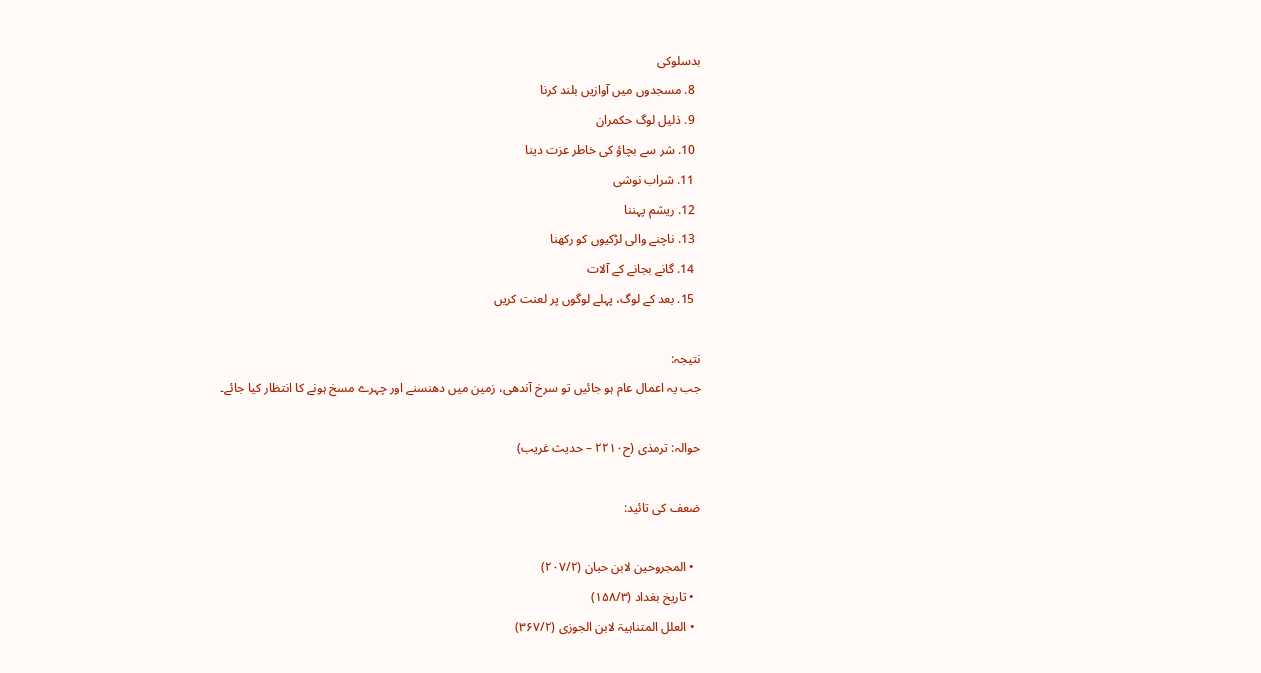بدسلوکی
  8. مسجدوں میں آوازیں بلند کرنا
  9. ذلیل لوگ حکمران
  10. شر سے بچاؤ کی خاطر عزت دینا
  11. شراب نوشی
  12. ریشم پہننا
  13. ناچنے والی لڑکیوں کو رکھنا
  14. گانے بجانے کے آلات
  15. بعد کے لوگ، پہلے لوگوں پر لعنت کریں

نتیجہ:
جب یہ اعمال عام ہو جائیں تو سرخ آندھی، زمین میں دھنسنے اور چہرے مسخ ہونے کا انتظار کیا جائے۔

حوالہ: ترمذی (ح۲۲۱۰ – حدیث غریب)

ضعف کی تائید:

  • المجروحین لابن حبان (۲۰۷/۲)
  • تاریخ بغداد (۱۵۸/۳)
  • العلل المتناہیۃ لابن الجوزی (۳۶۷/۲)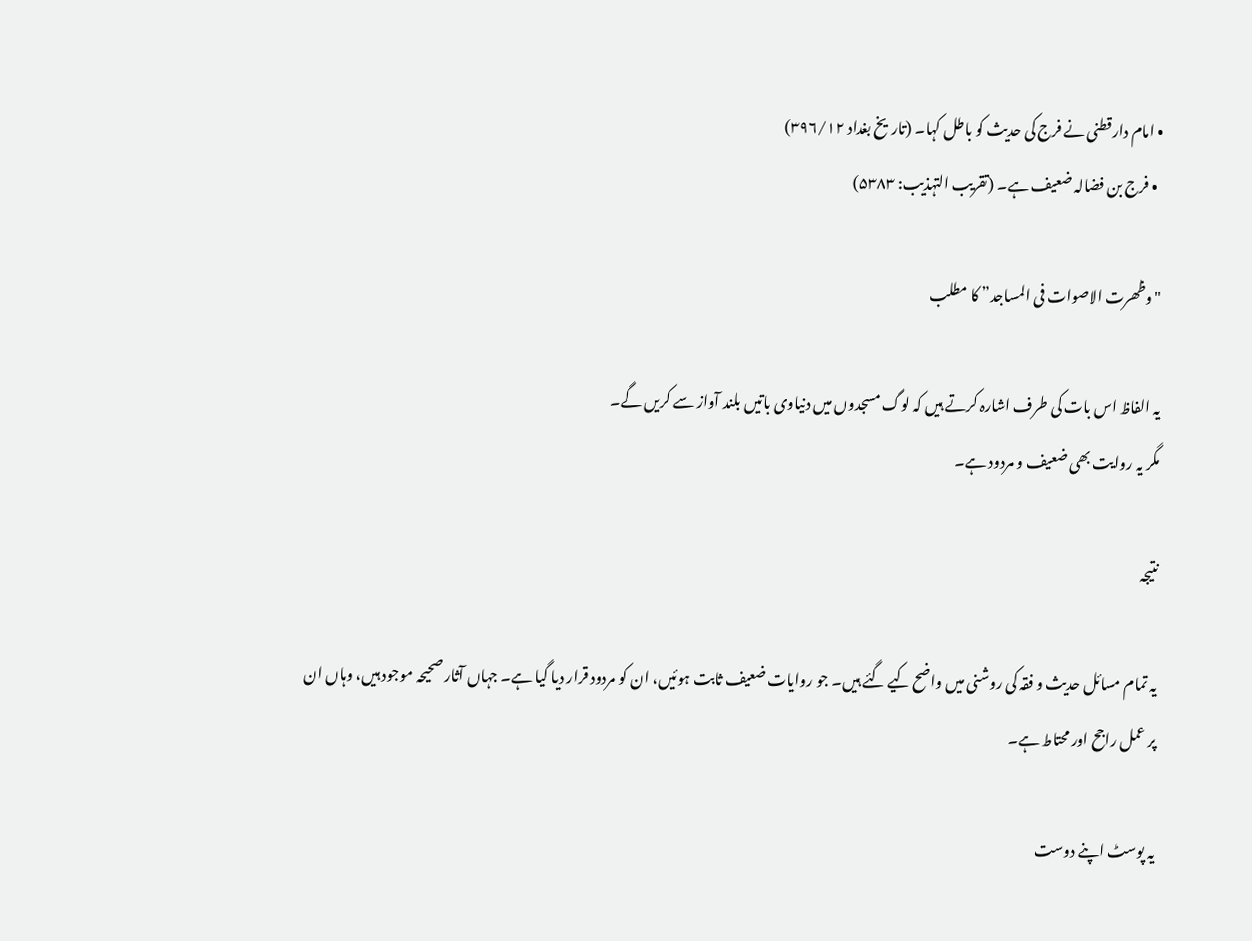• امام دارقطنی نے فرج کی حدیث کو باطل کہا۔ (تاریخ بغداد ۳۹۶/۱۲)
  • فرج بن فضالہ ضعیف ہے۔ (تقریب التہذیب: ۵۳۸۳)

"وظھرت الاصوات فی المساجد” کا مطلب

یہ الفاظ اس بات کی طرف اشارہ کرتے ہیں کہ لوگ مسجدوں میں دنیاوی باتیں بلند آواز سے کریں گے۔
مگر یہ روایت بھی ضعیف و مردود ہے۔

نتیجہ

یہ تمام مسائل حدیث و فقہ کی روشنی میں واضح کیے گئے ہیں۔ جو روایات ضعیف ثابت ہوئیں، ان کو مردود قرار دیا گیا ہے۔ جہاں آثار صحیحہ موجود ہیں، وہاں ان پر عمل راجح اور محتاط ہے۔

یہ پوسٹ اپنے دوست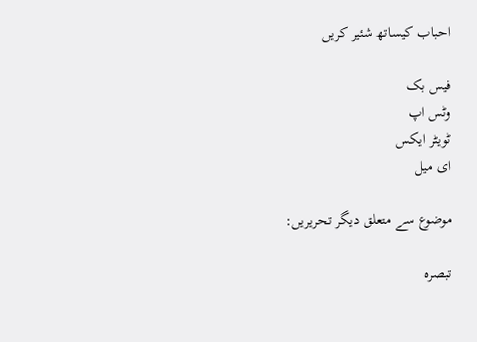احباب کیساتھ شئیر کریں

فیس بک
وٹس اپ
ٹویٹر ایکس
ای میل

موضوع سے متعلق دیگر تحریریں:

تبصرہ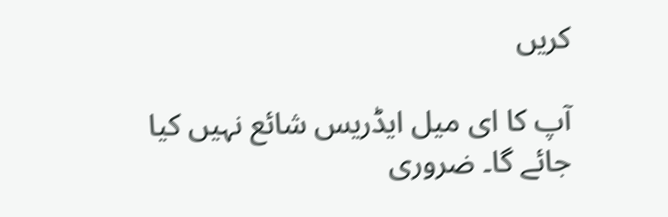کریں

آپ کا ای میل ایڈریس شائع نہیں کیا جائے گا۔ ضروری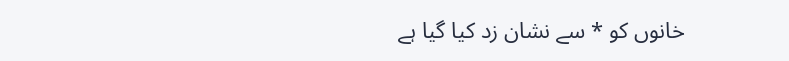خانوں کو * سے نشان زد کیا گیا ہے